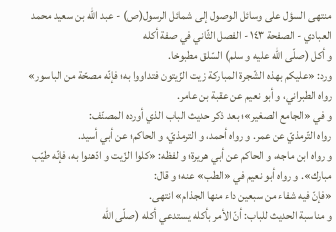منتهى السؤل على وسائل الوصول إلى شمائل الرسول(ص) - عبد الله بن سعيد محمد العبادي - الصفحة ١٤٣ - الفصل الثّاني في صفة أكله
و أكل (صلّى اللّه عليه و سلم) السّلق مطبوخا.
ورد: «عليكم بهذه الشّجرة المباركة زيت الزّيتون فتداووا به؛ فإنّه مصحّة من الباسور» رواه الطبراني، و أبو نعيم عن عقبة بن عامر.
و في «الجامع الصغير»؛ بعد ذكر حديث الباب الذي أورده المصنّف:
رواه التّرمذيّ عن عمر. و رواه أحمد، و الترمذيّ، و الحاكم؛ عن أبي أسيد.
و رواه ابن ماجه، و الحاكم عن أبي هريرة؛ و لفظه: «كلوا الزّيت و ادّهنوا به، فإنّه طيّب مبارك». و رواه أبو نعيم في «الطب» عنه؛ و قال:
«فإنّ فيه شفاء من سبعين داء منها الجذام» انتهى.
و مناسبة الحديث للباب: أنّ الأمر بأكله يستدعي أكله (صلّى اللّه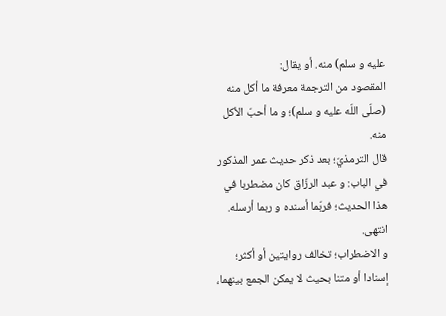عليه و سلم) منه. أو يقال:
المقصود من الترجمة معرفة ما أكل منه (صلّى اللّه عليه و سلم)؛ و ما أحبّ الأكل منه.
قال الترمذيّ؛ بعد ذكر حديث عمر المذكور في الباب: و عبد الرزّاق كان مضطربا في هذا الحديث؛ فربّما أسنده و ربما أرسله. انتهى.
و الاضطراب؛ تخالف روايتين أو أكثر؛ إسنادا أو متنا بحيث لا يمكن الجمع بينهما،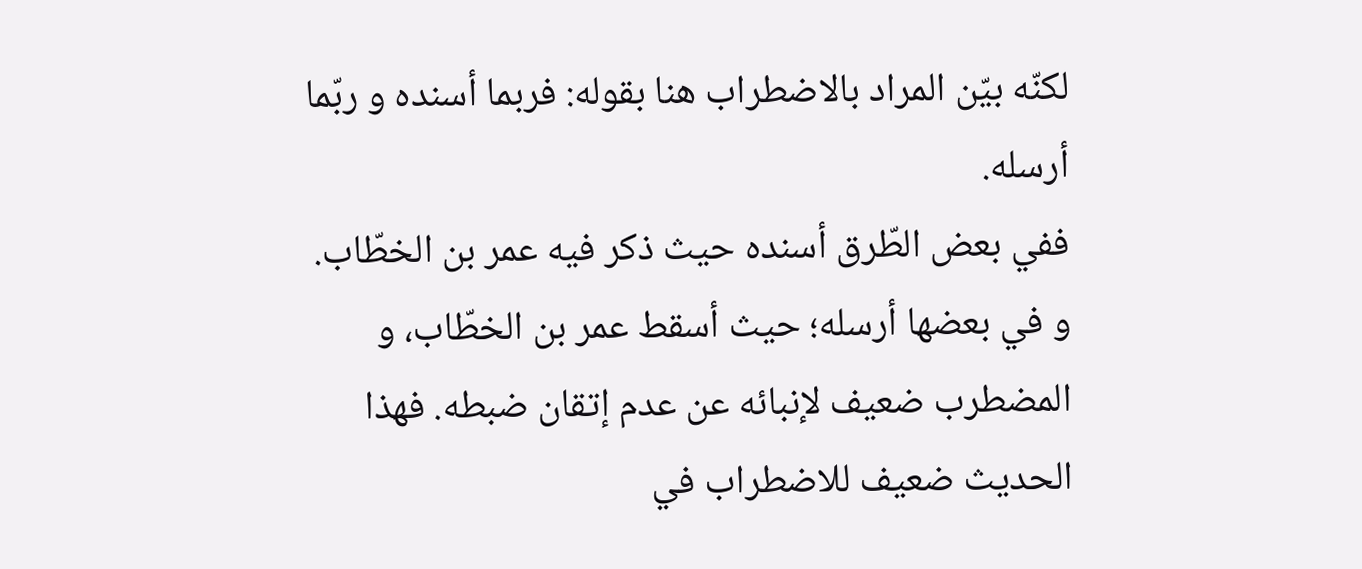لكنّه بيّن المراد بالاضطراب هنا بقوله: فربما أسنده و ربّما أرسله.
ففي بعض الطّرق أسنده حيث ذكر فيه عمر بن الخطّاب.
و في بعضها أرسله؛ حيث أسقط عمر بن الخطّاب، و المضطرب ضعيف لإنبائه عن عدم إتقان ضبطه. فهذا الحديث ضعيف للاضطراب في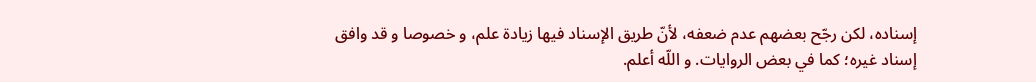إسناده، لكن رجّح بعضهم عدم ضعفه، لأنّ طريق الإسناد فيها زيادة علم، و خصوصا و قد وافق إسناد غيره؛ كما في بعض الروايات. و اللّه أعلم.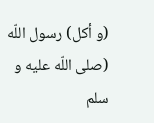(و أكل) رسول اللّه (صلى اللّه عليه و سلم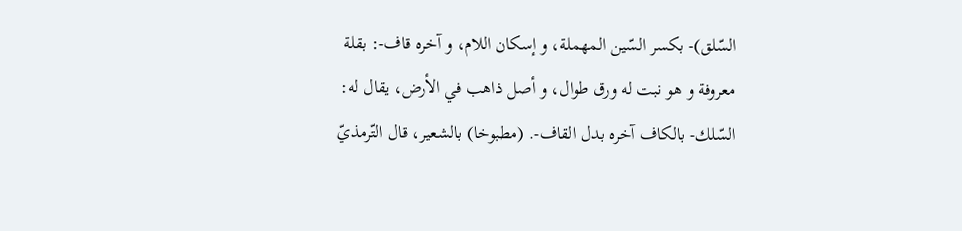السّلق)- بكسر السّين المهملة، و إسكان اللام، و آخره قاف-: بقلة معروفة و هو نبت له ورق طوال، و أصل ذاهب في الأرض، يقال له: السّلك- بالكاف آخره بدل القاف-. (مطبوخا) بالشعير، قال التّرمذيّ